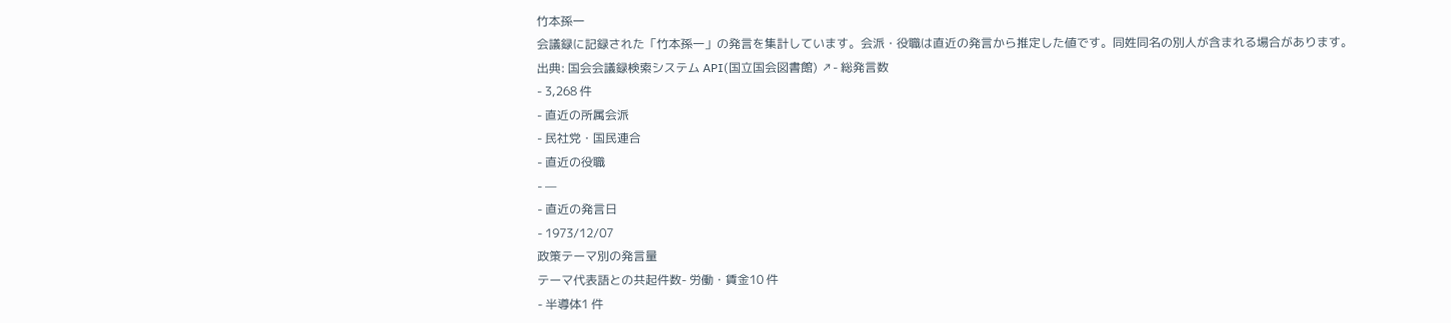竹本孫一
会議録に記録された「竹本孫一」の発言を集計しています。会派・役職は直近の発言から推定した値です。同姓同名の別人が含まれる場合があります。
出典: 国会会議録検索システム API(国立国会図書館) ↗- 総発言数
- 3,268 件
- 直近の所属会派
- 民社党・国民連合
- 直近の役職
- —
- 直近の発言日
- 1973/12/07
政策テーマ別の発言量
テーマ代表語との共起件数- 労働・賃金10 件
- 半導体1 件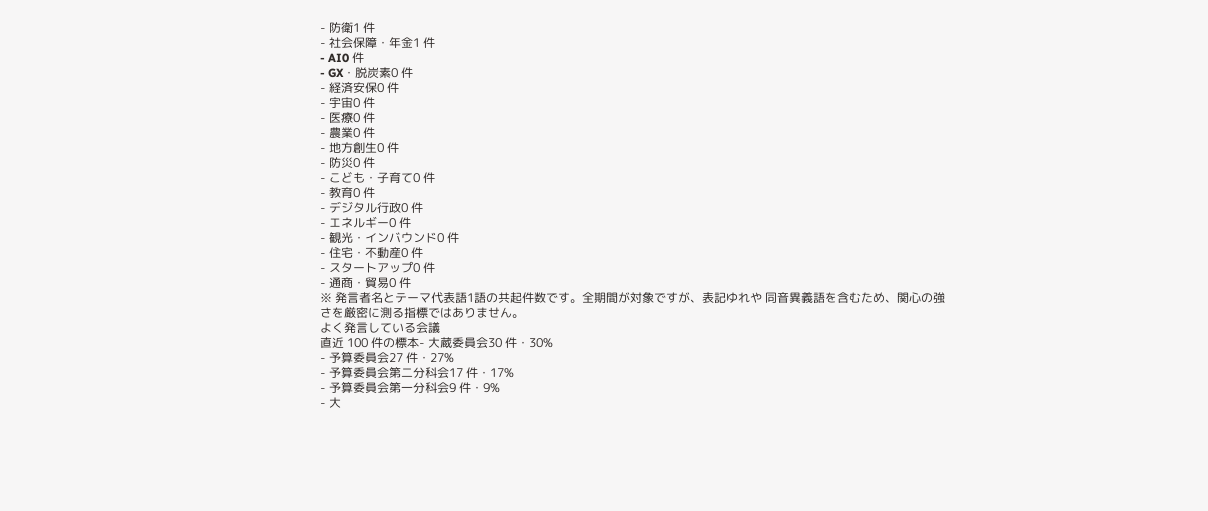- 防衛1 件
- 社会保障・年金1 件
- AI0 件
- GX・脱炭素0 件
- 経済安保0 件
- 宇宙0 件
- 医療0 件
- 農業0 件
- 地方創生0 件
- 防災0 件
- こども・子育て0 件
- 教育0 件
- デジタル行政0 件
- エネルギー0 件
- 観光・インバウンド0 件
- 住宅・不動産0 件
- スタートアップ0 件
- 通商・貿易0 件
※ 発言者名とテーマ代表語1語の共起件数です。全期間が対象ですが、表記ゆれや 同音異義語を含むため、関心の強さを厳密に測る指標ではありません。
よく発言している会議
直近 100 件の標本- 大蔵委員会30 件・30%
- 予算委員会27 件・27%
- 予算委員会第二分科会17 件・17%
- 予算委員会第一分科会9 件・9%
- 大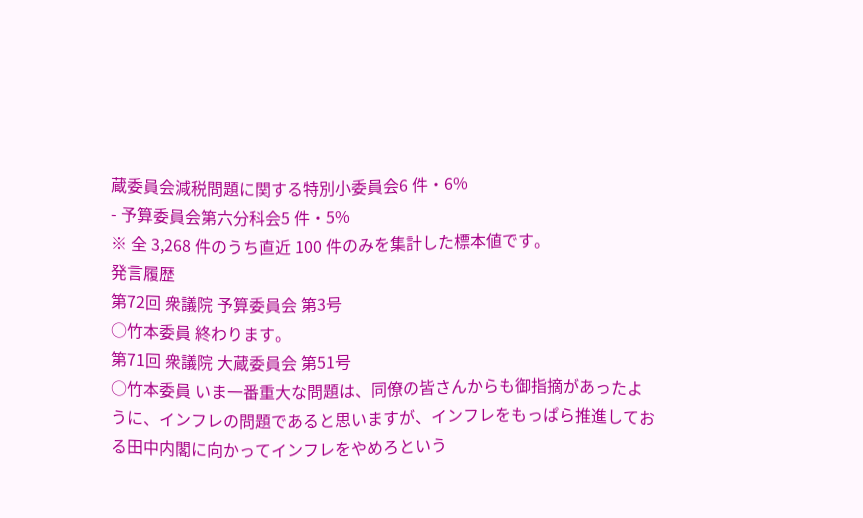蔵委員会減税問題に関する特別小委員会6 件・6%
- 予算委員会第六分科会5 件・5%
※ 全 3,268 件のうち直近 100 件のみを集計した標本値です。
発言履歴
第72回 衆議院 予算委員会 第3号
○竹本委員 終わります。
第71回 衆議院 大蔵委員会 第51号
○竹本委員 いま一番重大な問題は、同僚の皆さんからも御指摘があったように、インフレの問題であると思いますが、インフレをもっぱら推進しておる田中内閣に向かってインフレをやめろという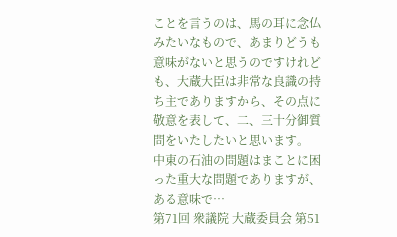ことを言うのは、馬の耳に念仏みたいなもので、あまりどうも意味がないと思うのですけれども、大蔵大臣は非常な良識の持ち主でありますから、その点に敬意を表して、二、三十分御質問をいたしたいと思います。 中東の石油の問題はまことに困った重大な問題でありますが、ある意味で…
第71回 衆議院 大蔵委員会 第51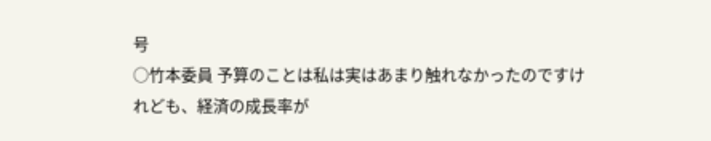号
○竹本委員 予算のことは私は実はあまり触れなかったのですけれども、経済の成長率が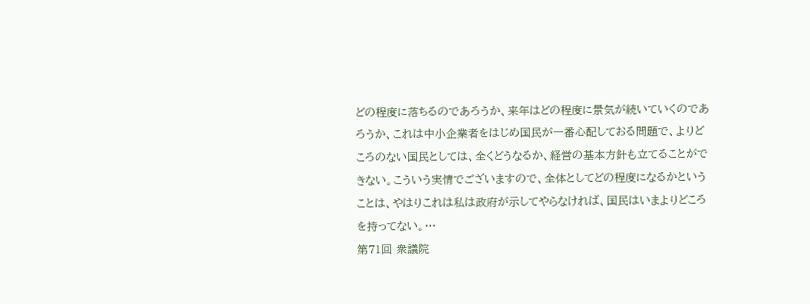どの程度に落ちるのであろうか、来年はどの程度に景気が続いていくのであろうか、これは中小企業者をはじめ国民が一番心配しておる問題で、よりどころのない国民としては、全くどうなるか、経営の基本方針も立てることができない。こういう実情でございますので、全体としてどの程度になるかということは、やはりこれは私は政府が示してやらなければ、国民はいまよりどころを持ってない。…
第71回 衆議院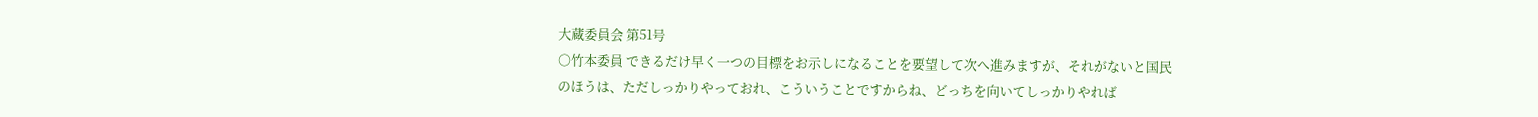大蔵委員会 第51号
○竹本委員 できるだけ早く一つの目標をお示しになることを要望して次へ進みますが、それがないと国民のほうは、ただしっかりやっておれ、こういうことですからね、どっちを向いてしっかりやれば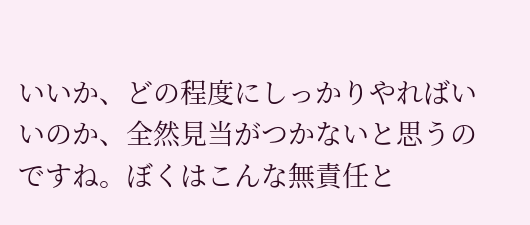いいか、どの程度にしっかりやればいいのか、全然見当がつかないと思うのですね。ぼくはこんな無責任と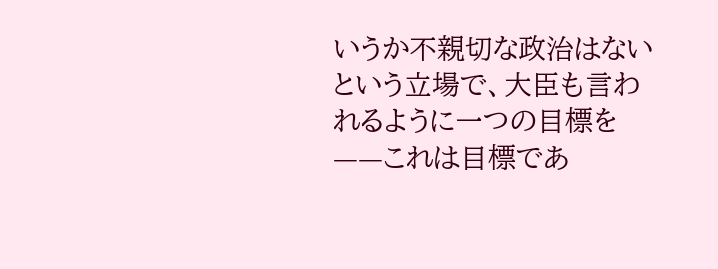いうか不親切な政治はないという立場で、大臣も言われるように一つの目標を——これは目標であ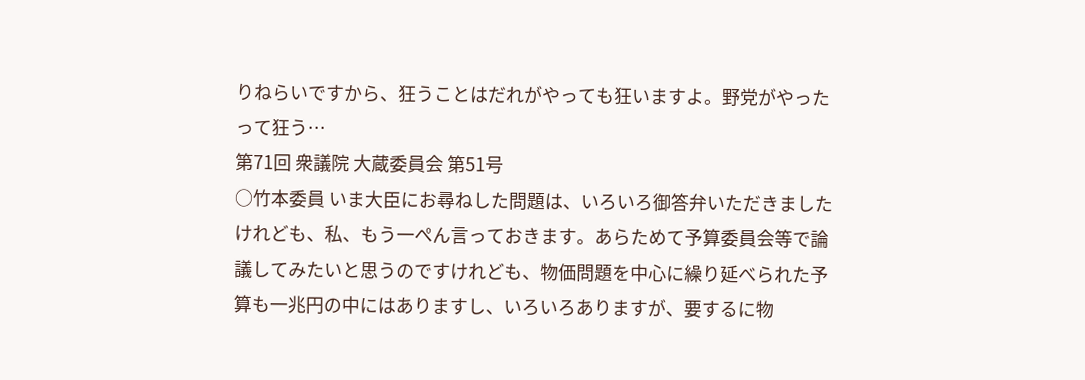りねらいですから、狂うことはだれがやっても狂いますよ。野党がやったって狂う…
第71回 衆議院 大蔵委員会 第51号
○竹本委員 いま大臣にお尋ねした問題は、いろいろ御答弁いただきましたけれども、私、もう一ぺん言っておきます。あらためて予算委員会等で論議してみたいと思うのですけれども、物価問題を中心に繰り延べられた予算も一兆円の中にはありますし、いろいろありますが、要するに物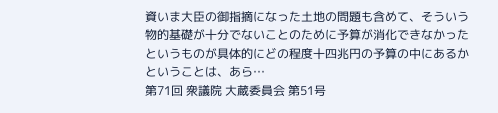資いま大臣の御指摘になった土地の問題も含めて、そういう物的基礎が十分でないことのために予算が消化できなかったというものが具体的にどの程度十四兆円の予算の中にあるかということは、あら…
第71回 衆議院 大蔵委員会 第51号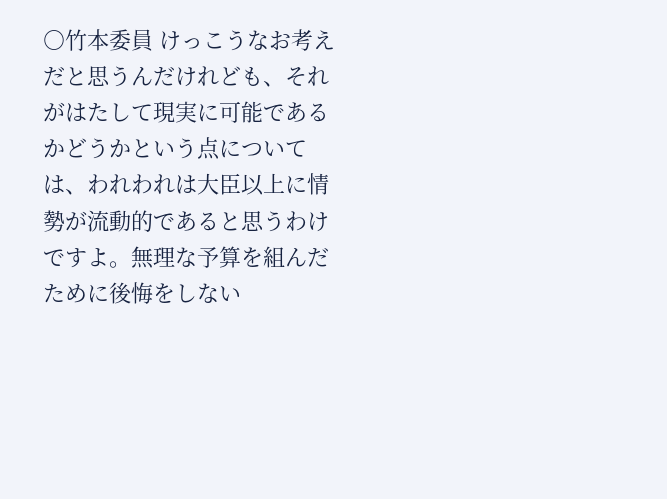○竹本委員 けっこうなお考えだと思うんだけれども、それがはたして現実に可能であるかどうかという点については、われわれは大臣以上に情勢が流動的であると思うわけですよ。無理な予算を組んだために後悔をしない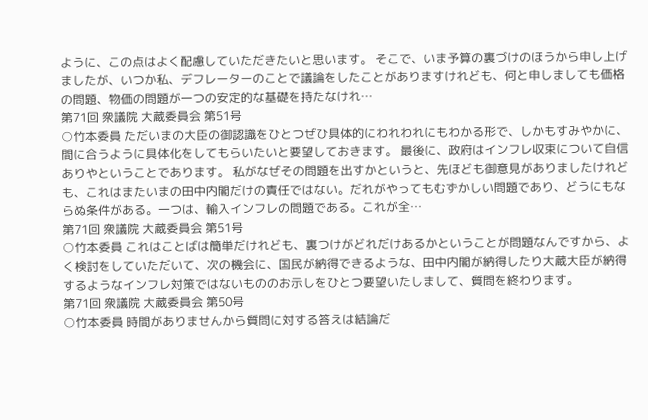ように、この点はよく配慮していただきたいと思います。 そこで、いま予算の裏づけのほうから申し上げましたが、いつか私、デフレーターのことで議論をしたことがありますけれども、何と申しましても価格の問題、物価の問題が一つの安定的な基礎を持たなけれ…
第71回 衆議院 大蔵委員会 第51号
○竹本委員 ただいまの大臣の御認識をひとつぜひ具体的にわれわれにもわかる形で、しかもすみやかに、間に合うように具体化をしてもらいたいと要望しておきます。 最後に、政府はインフレ収束について自信ありやということであります。 私がなぜその問題を出すかというと、先ほども御意見がありましたけれども、これはまたいまの田中内閣だけの責任ではない。だれがやってもむずかしい問題であり、どうにもならぬ条件がある。一つは、輸入インフレの問題である。これが全…
第71回 衆議院 大蔵委員会 第51号
○竹本委員 これはことばは簡単だけれども、裏つけがどれだけあるかということが問題なんですから、よく検討をしていただいて、次の機会に、国民が納得できるような、田中内閣が納得したり大蔵大臣が納得するようなインフレ対策ではないもののお示しをひとつ要望いたしまして、質問を終わります。
第71回 衆議院 大蔵委員会 第50号
○竹本委員 時間がありませんから質問に対する答えは結論だ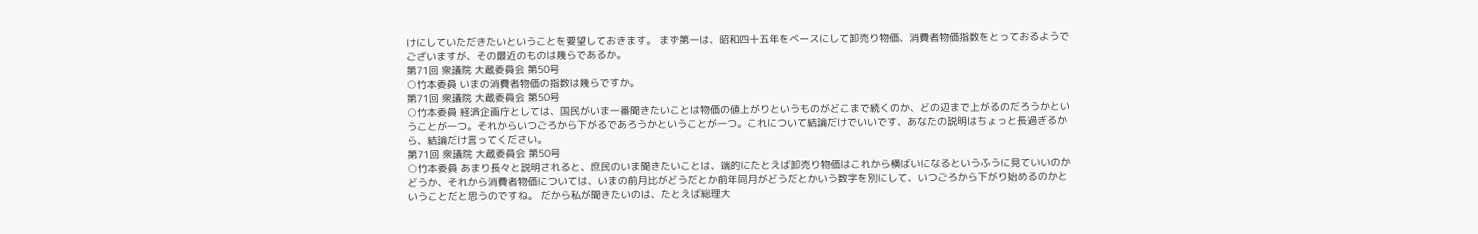けにしていただきたいということを要望しておきます。 まず第一は、昭和四十五年をべースにして卸売り物価、消費者物価指数をとっておるようでございますが、その最近のものは幾らであるか。
第71回 衆議院 大蔵委員会 第50号
○竹本委員 いまの消費者物価の指数は幾らですか。
第71回 衆議院 大蔵委員会 第50号
○竹本委員 経済企画庁としては、国民がいま一番聞きたいことは物価の値上がりというものがどこまで続くのか、どの辺まで上がるのだろうかということが一つ。それからいつごろから下がるであろうかということが一つ。これについて結論だけでいいです、あなたの説明はちょっと長過ぎるから、結論だけ言ってください。
第71回 衆議院 大蔵委員会 第50号
○竹本委員 あまり長々と説明されると、庶民のいま聞きたいことは、端的にたとえば卸売り物価はこれから横ばいになるというふうに見ていいのかどうか、それから消費者物価については、いまの前月比がどうだとか前年同月がどうだとかいう数字を別にして、いつごろから下がり始めるのかということだと思うのですね。 だから私が聞きたいのは、たとえば総理大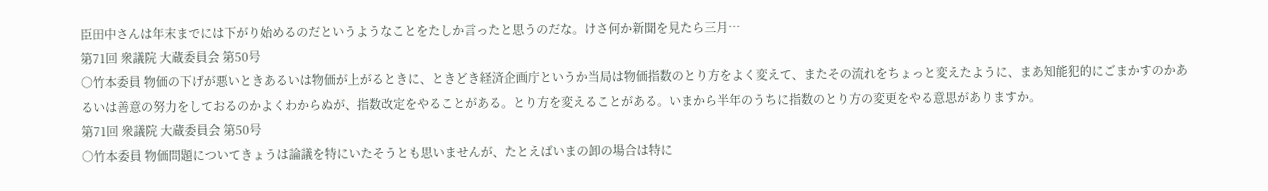臣田中さんは年末までには下がり始めるのだというようなことをたしか言ったと思うのだな。けさ何か新聞を見たら三月…
第71回 衆議院 大蔵委員会 第50号
○竹本委員 物価の下げが悪いときあるいは物価が上がるときに、ときどき経済企画庁というか当局は物価指数のとり方をよく変えて、またその流れをちょっと変えたように、まあ知能犯的にごまかすのかあるいは善意の努力をしておるのかよくわからぬが、指数改定をやることがある。とり方を変えることがある。いまから半年のうちに指数のとり方の変更をやる意思がありますか。
第71回 衆議院 大蔵委員会 第50号
○竹本委員 物価問題についてきょうは論議を特にいたそうとも思いませんが、たとえばいまの卸の場合は特に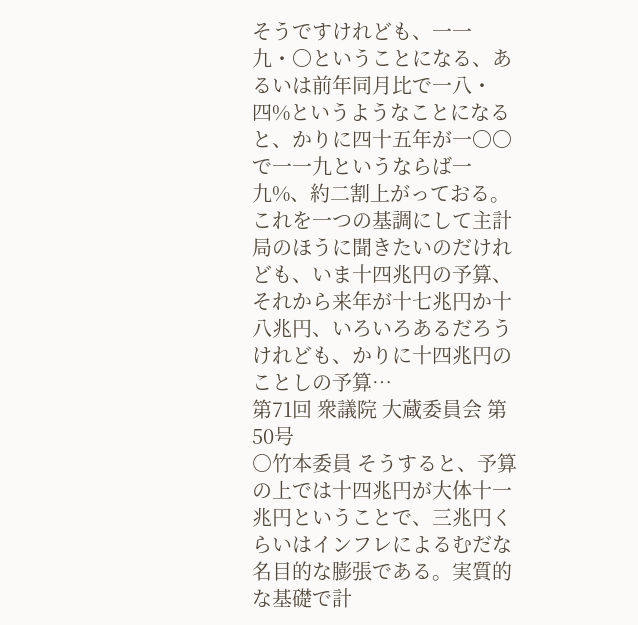そうですけれども、一一九・〇ということになる、あるいは前年同月比で一八・四%というようなことになると、かりに四十五年が一〇〇で一一九というならば一九%、約二割上がっておる。これを一つの基調にして主計局のほうに聞きたいのだけれども、いま十四兆円の予算、それから来年が十七兆円か十八兆円、いろいろあるだろうけれども、かりに十四兆円のことしの予算…
第71回 衆議院 大蔵委員会 第50号
○竹本委員 そうすると、予算の上では十四兆円が大体十一兆円ということで、三兆円くらいはインフレによるむだな名目的な膨張である。実質的な基礎で計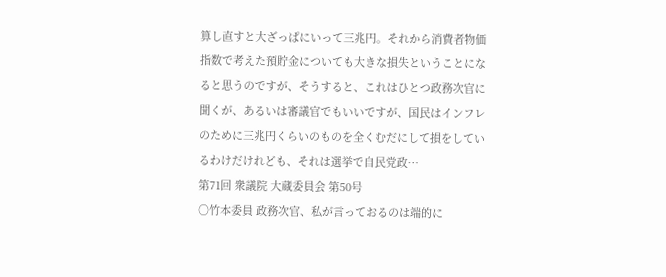算し直すと大ざっぱにいって三兆円。それから消費者物価指数で考えた預貯金についても大きな損失ということになると思うのですが、そうすると、これはひとつ政務次官に聞くが、あるいは審議官でもいいですが、国民はインフレのために三兆円くらいのものを全くむだにして損をしているわけだけれども、それは選挙で自民党政…
第71回 衆議院 大蔵委員会 第50号
○竹本委員 政務次官、私が言っておるのは端的に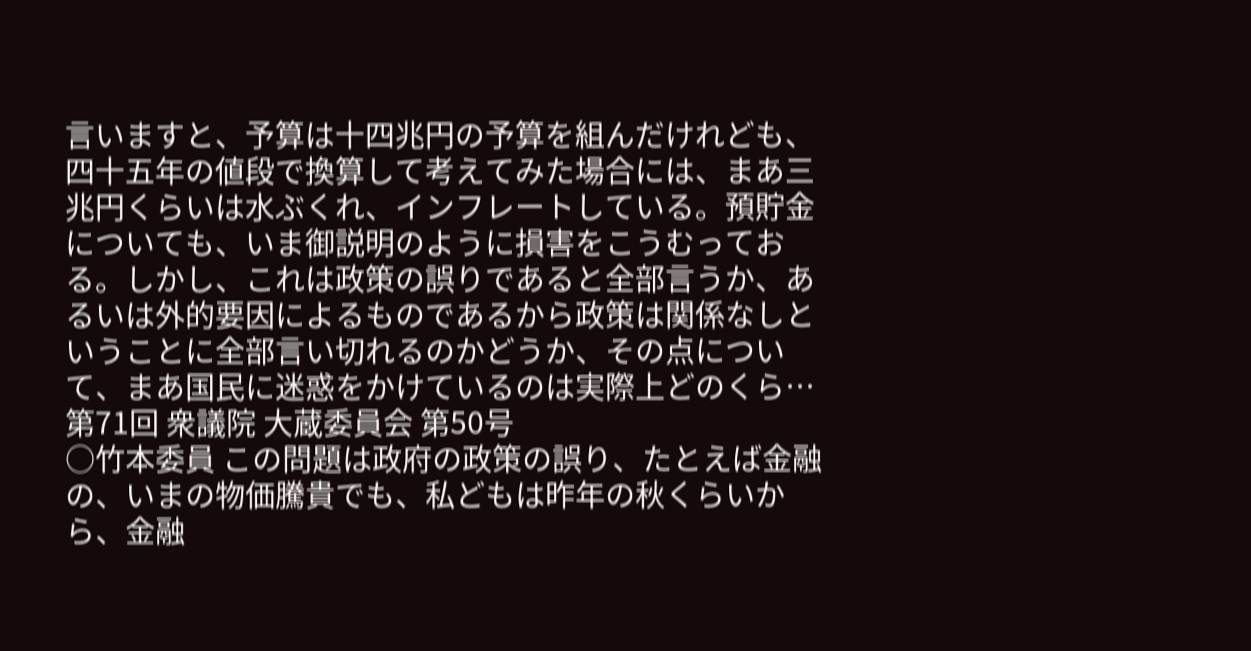言いますと、予算は十四兆円の予算を組んだけれども、四十五年の値段で換算して考えてみた場合には、まあ三兆円くらいは水ぶくれ、インフレートしている。預貯金についても、いま御説明のように損害をこうむっておる。しかし、これは政策の誤りであると全部言うか、あるいは外的要因によるものであるから政策は関係なしということに全部言い切れるのかどうか、その点について、まあ国民に迷惑をかけているのは実際上どのくら…
第71回 衆議院 大蔵委員会 第50号
○竹本委員 この問題は政府の政策の誤り、たとえば金融の、いまの物価騰貴でも、私どもは昨年の秋くらいから、金融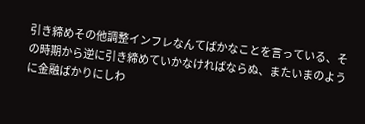引き締めその他調整インフレなんてばかなことを言っている、その時期から逆に引き締めていかなければならぬ、またいまのように金融ばかりにしわ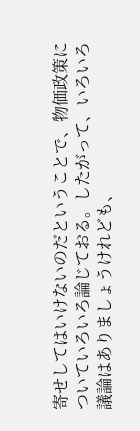寄せしてはいけないのだということで、物価政策についていろいろ論じておる。したがって、いろいろ議論はありましょうけれども、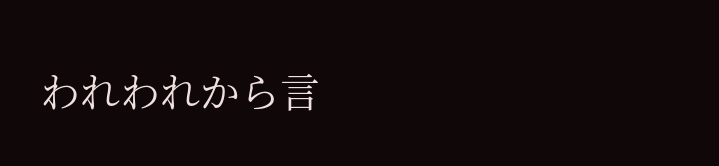われわれから言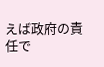えば政府の責任で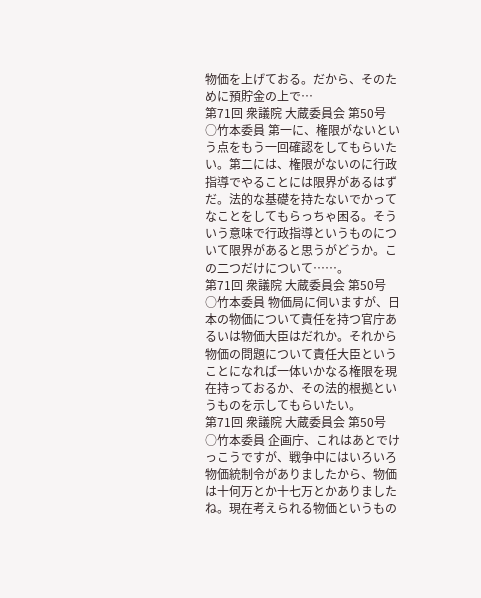物価を上げておる。だから、そのために預貯金の上で…
第71回 衆議院 大蔵委員会 第50号
○竹本委員 第一に、権限がないという点をもう一回確認をしてもらいたい。第二には、権限がないのに行政指導でやることには限界があるはずだ。法的な基礎を持たないでかってなことをしてもらっちゃ困る。そういう意味で行政指導というものについて限界があると思うがどうか。この二つだけについて……。
第71回 衆議院 大蔵委員会 第50号
○竹本委員 物価局に伺いますが、日本の物価について責任を持つ官庁あるいは物価大臣はだれか。それから物価の問題について責任大臣ということになれば一体いかなる権限を現在持っておるか、その法的根拠というものを示してもらいたい。
第71回 衆議院 大蔵委員会 第50号
○竹本委員 企画庁、これはあとでけっこうですが、戦争中にはいろいろ物価統制令がありましたから、物価は十何万とか十七万とかありましたね。現在考えられる物価というもの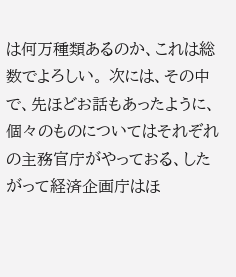は何万種類あるのか、これは総数でよろしい。 次には、その中で、先ほどお話もあったように、個々のものについてはそれぞれの主務官庁がやっておる、したがって経済企画庁はほ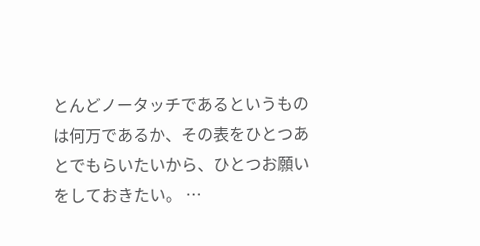とんどノータッチであるというものは何万であるか、その表をひとつあとでもらいたいから、ひとつお願いをしておきたい。 …